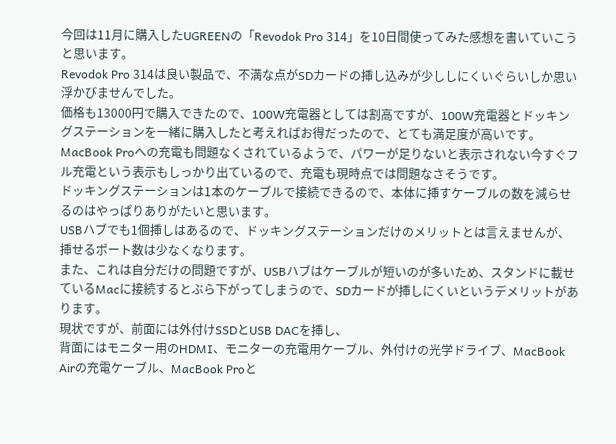今回は11月に購入したUGREENの「Revodok Pro 314」を10日間使ってみた感想を書いていこうと思います。
Revodok Pro 314は良い製品で、不満な点がSDカードの挿し込みが少ししにくいぐらいしか思い浮かびませんでした。
価格も13000円で購入できたので、100W充電器としては割高ですが、100W充電器とドッキングステーションを一緒に購入したと考えればお得だったので、とても満足度が高いです。
MacBook Proへの充電も問題なくされているようで、パワーが足りないと表示されない今すぐフル充電という表示もしっかり出ているので、充電も現時点では問題なさそうです。
ドッキングステーションは1本のケーブルで接続できるので、本体に挿すケーブルの数を減らせるのはやっぱりありがたいと思います。
USBハブでも1個挿しはあるので、ドッキングステーションだけのメリットとは言えませんが、挿せるポート数は少なくなります。
また、これは自分だけの問題ですが、USBハブはケーブルが短いのが多いため、スタンドに載せているMacに接続するとぶら下がってしまうので、SDカードが挿しにくいというデメリットがあります。
現状ですが、前面には外付けSSDとUSB DACを挿し、
背面にはモニター用のHDMI、モニターの充電用ケーブル、外付けの光学ドライブ、MacBook Airの充電ケーブル、MacBook Proと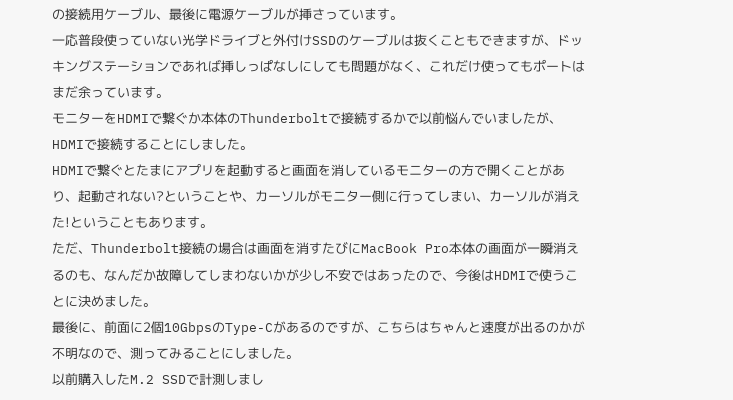の接続用ケーブル、最後に電源ケーブルが挿さっています。
一応普段使っていない光学ドライブと外付けSSDのケーブルは抜くこともできますが、ドッキングステーションであれば挿しっぱなしにしても問題がなく、これだけ使ってもポートはまだ余っています。
モニターをHDMIで繋ぐか本体のThunderboltで接続するかで以前悩んでいましたが、HDMIで接続することにしました。
HDMIで繋ぐとたまにアプリを起動すると画面を消しているモニターの方で開くことがあり、起動されない?ということや、カーソルがモニター側に行ってしまい、カーソルが消えた!ということもあります。
ただ、Thunderbolt接続の場合は画面を消すたびにMacBook Pro本体の画面が一瞬消えるのも、なんだか故障してしまわないかが少し不安ではあったので、今後はHDMIで使うことに決めました。
最後に、前面に2個10GbpsのType-Cがあるのですが、こちらはちゃんと速度が出るのかが不明なので、測ってみることにしました。
以前購入したM.2 SSDで計測しまし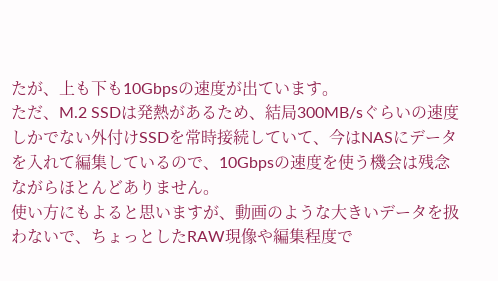たが、上も下も10Gbpsの速度が出ています。
ただ、M.2 SSDは発熱があるため、結局300MB/sぐらいの速度しかでない外付けSSDを常時接続していて、今はNASにデータを入れて編集しているので、10Gbpsの速度を使う機会は残念ながらほとんどありません。
使い方にもよると思いますが、動画のような大きいデータを扱わないで、ちょっとしたRAW現像や編集程度で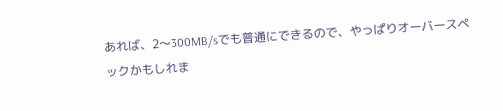あれば、2〜300MB/sでも普通にできるので、やっぱりオーバースペックかもしれま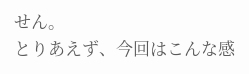せん。
とりあえず、今回はこんな感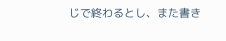じで終わるとし、また書き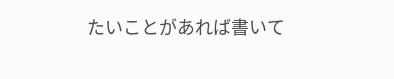たいことがあれば書いて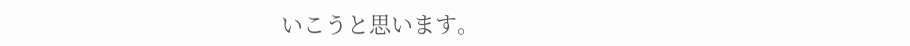いこうと思います。